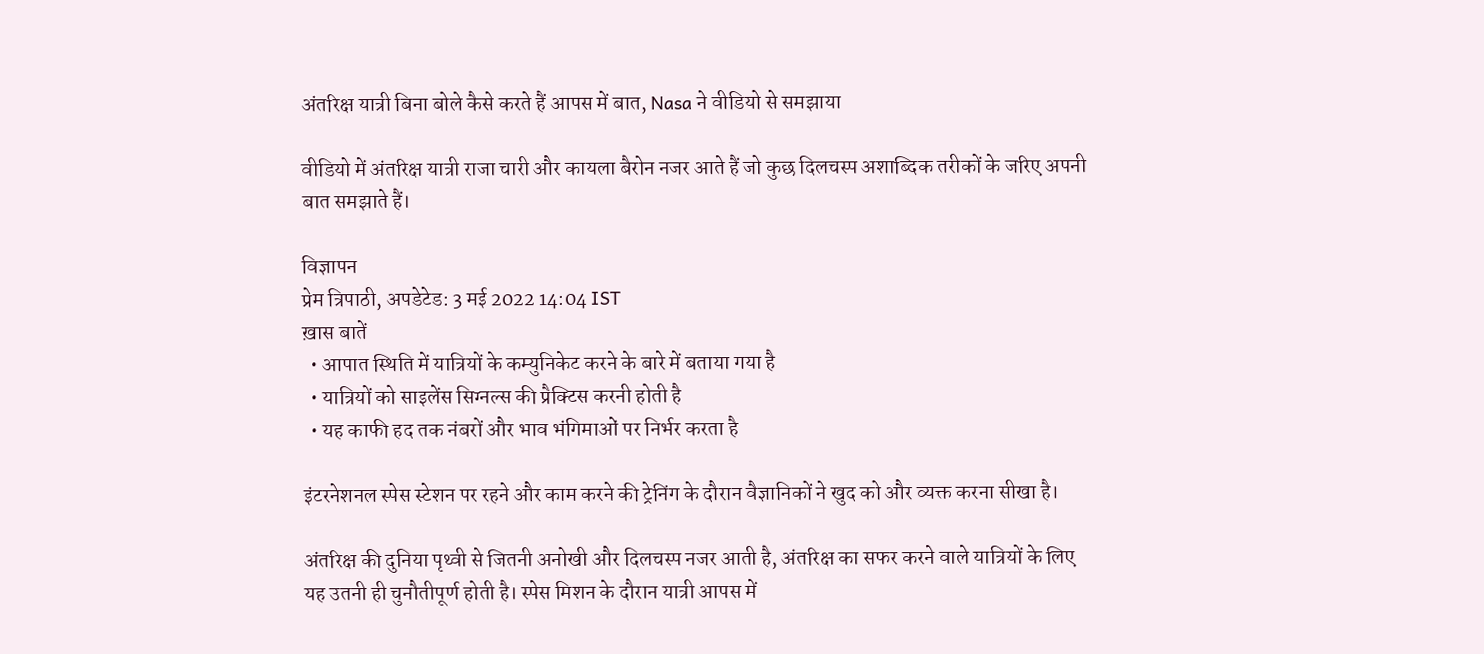अंतरिक्ष यात्री बिना बोले कैसे करते हैं आपस में बात, Nasa ने वीडियो से समझाया

वीडियो में अंतरिक्ष यात्री राजा चारी और कायला बैरोन नजर आते हैं जो कुछ दिलचस्प अशाब्दिक तरीकों के जरिए अपनी बात समझाते हैं।

विज्ञापन
प्रेम त्रिपाठी, अपडेटेड: 3 मई 2022 14:04 IST
ख़ास बातें
  • आपात स्थिति में यात्रियों के कम्‍युनिकेट करने के बारे में बताया गया है
  • यात्रियों को साइलेंस सिग्‍नल्‍स की प्रैक्टिस करनी होती है
  • यह काफी हद तक नंबरों और भाव भंग‍िमाओं पर निर्भर करता है

इंटरनेशनल स्‍पेस स्टेशन पर रहने और काम करने की ट्रेनिंग के दौरान वैज्ञानिकों ने खुद को और व्यक्त करना सीखा है।

अंतरिक्ष की दुनिया पृथ्‍वी से जितनी अनोखी और दिलचस्‍प नजर आती है, अंतरिक्ष का सफर करने वाले यात्रियों के लिए यह उतनी ही चुनौतीपूर्ण होती है। स्‍पेस मिशन के दौरान यात्री आपस में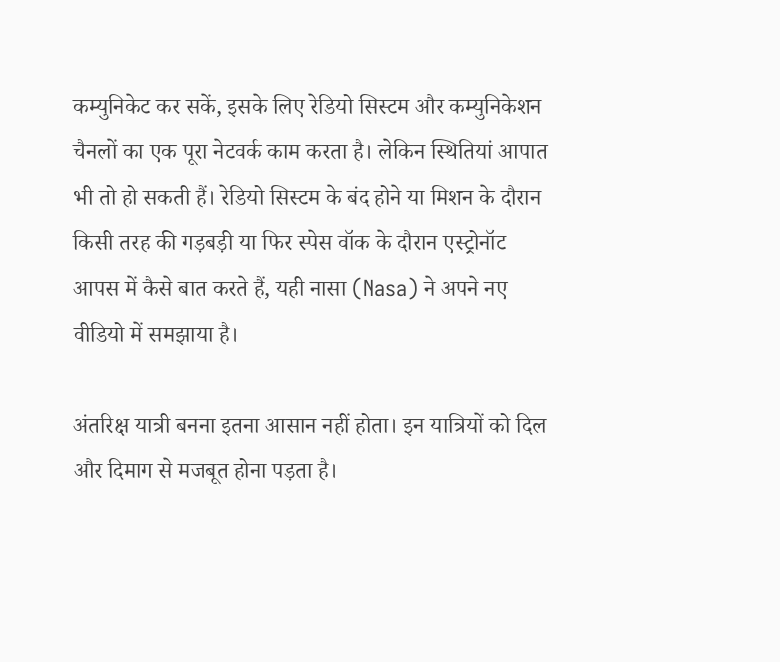कम्‍युनिकेट कर सकें, इसके लिए रेडियो सिस्‍टम और कम्‍युनिकेशन चैनलों का एक पूरा नेटवर्क काम करता है। लेकिन स्थितियां आपात भी तो हो सकती हैं। रेडियो सिस्‍टम के बंद होने या मिशन के दौरान किसी तरह की गड़बड़ी या फ‍िर स्‍पेस वॉक के दौरान एस्‍ट्रोनॉट आपस में कैसे बात करते हैं, यही नासा (Nasa) ने अपने नए वीडियो में समझाया है।

अंतरिक्ष यात्री बनना इतना आसान नहीं होता। इन यात्रियों को दिल और दिमाग से मजबूत होना पड़ता है।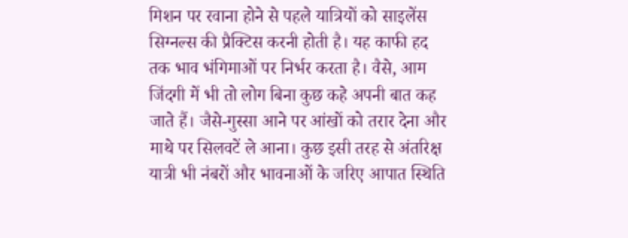मिशन पर रवाना होने से पहले यात्रियों को साइलेंस सिग्‍नल्‍स की प्रैक्टिस करनी होती है। यह काफी हद तक भाव भंग‍िमाओं पर निर्भर करता है। वैसे, आम जिंदगी में भी तो लोग बिना कुछ कहे अपनी बात कह जाते हैं। जैसे-गुस्‍सा आने पर आंखों को तरार देना और माथे पर सिलवटें ले आना। कुछ इसी तरह से अंतरिक्ष यात्री भी नंबरों और भावनाओं के जरिए आपात स्थिति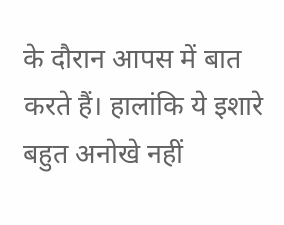के दौरान आपस में बात करते हैं। हालांकि ये इशारे बहुत अनोखे नहीं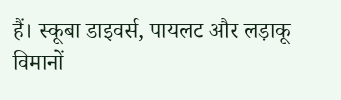हैं। स्‍कूबा डाइवर्स, पायलट और लड़ाकू विमानों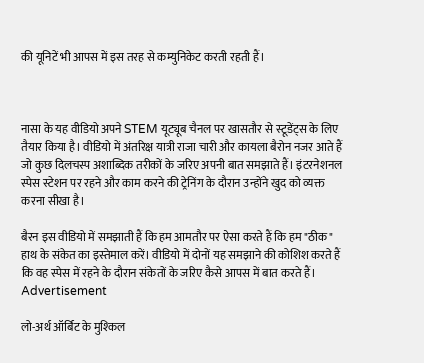की यूनिटें भी आपस में इस तरह से कम्‍युनिकेट करती रहती हैं।



नासा के यह वीडियो अपने STEM यूट्यूब चैनल पर खासतौर से स्‍टूडेंट्स के लिए तैयार किया है। वीडियो में अंतरिक्ष यात्री राजा चारी और कायला बैरोन नजर आते हैं जो कुछ दिलचस्प अशाब्दिक तरीकों के जरिए अपनी बात समझाते हैं। इंटरनेशनल स्‍पेस स्टेशन पर रहने और काम करने की ट्रेनिंग के दौरान उन्होंने खुद को व्यक्त करना सीखा है।

बैरन इस वीडियो में समझाती हैं कि हम आमतौर पर ऐसा करते हैं कि हम "ठीक" हाथ के संकेत का इस्‍तेमाल करें। वीडियो में दोनों यह समझाने की कोशिश करते हैं कि वह स्‍पेस में रहने के दौरान संकेतों के जरिए कैसे आपस में बात करते हैं।
Advertisement

लो-अर्थ ऑर्बिट के मुश्‍किल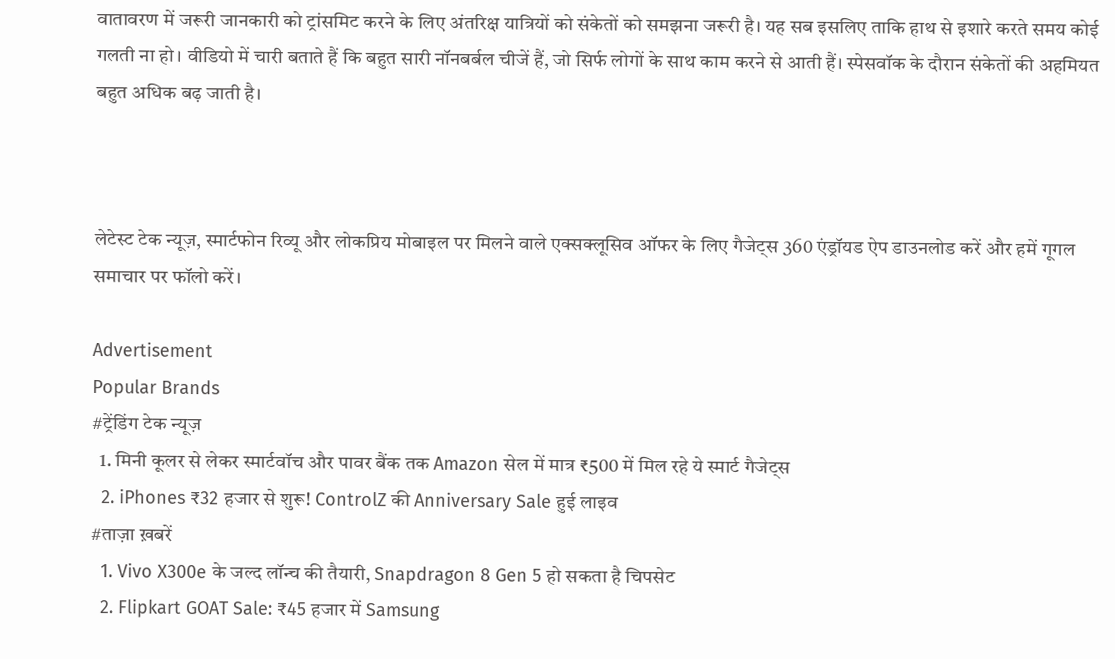वातावरण में जरूरी जानकारी को ट्रांसमिट करने के लिए अंतरिक्ष यात्रियों को संकेतों को समझना जरूरी है। यह सब इसलिए ताकि हाथ से इशारे करते समय कोई गलती ना हो। वीडियो में चारी बताते हैं कि बहुत सारी नॉनबर्बल चीजें हैं, जो सिर्फ लोगों के साथ काम करने से आती हैं। स्पेसवॉक के दौरान संकेतों की अहमियत बहुत अधिक बढ़ जाती है।



लेटेस्ट टेक न्यूज़, स्मार्टफोन रिव्यू और लोकप्रिय मोबाइल पर मिलने वाले एक्सक्लूसिव ऑफर के लिए गैजेट्स 360 एंड्रॉयड ऐप डाउनलोड करें और हमें गूगल समाचार पर फॉलो करें।

Advertisement
Popular Brands
#ट्रेंडिंग टेक न्यूज़
  1. मिनी कूलर से लेकर स्मार्टवॉच और पावर बैंक तक Amazon सेल में मात्र ₹500 में मिल रहे ये स्मार्ट गैजेट्स
  2. iPhones ₹32 हजार से शुरू! ControlZ की Anniversary Sale हुई लाइव
#ताज़ा ख़बरें
  1. Vivo X300e के जल्द लॉन्च की तैयारी, Snapdragon 8 Gen 5 हो सकता है चिपसेट
  2. Flipkart GOAT Sale: ₹45 हजार में Samsung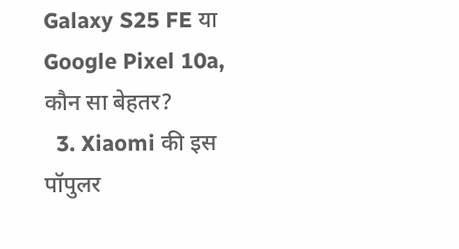Galaxy S25 FE या Google Pixel 10a, कौन सा बेहतर?
  3. Xiaomi की इस पॉपुलर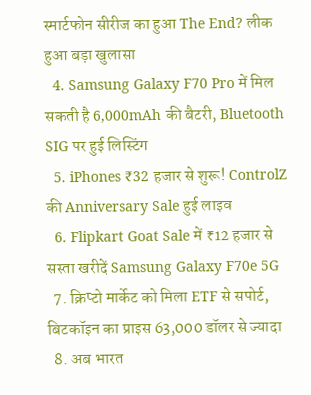स्मार्टफोन सीरीज का हुआ The End? लीक हुआ बड़ा खुलासा
  4. Samsung Galaxy F70 Pro में मिल सकती है 6,000mAh की बैटरी, Bluetooth SIG पर हुई लिस्टिंग
  5. iPhones ₹32 हजार से शुरू! ControlZ की Anniversary Sale हुई लाइव
  6. Flipkart Goat Sale में ₹12 हजार से सस्ता खरीदें Samsung Galaxy F70e 5G
  7. क्रिप्टो मार्केट को मिला ETF से सपोर्ट, बिटकॉइन का प्राइस 63,000 डॉलर से ज्यादा
  8. अब भारत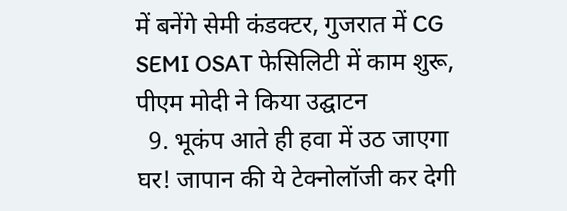में बनेंगे सेमी कंडक्टर, गुजरात में CG SEMI OSAT फेसिलिटी में काम शुरू, पीएम मोदी ने किया उद्घाटन
  9. भूकंप आते ही हवा में उठ जाएगा घर! जापान की ये टेक्नोलॉजी कर देगी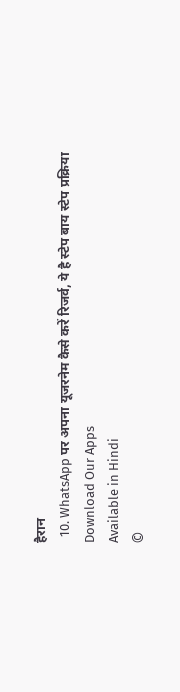हैरान
  10. WhatsApp पर अपना यूजरनेम कैसे करें रिजर्व, ये है स्टेप बाय स्टेप प्रक्रिया
Download Our Apps
Available in Hindi
©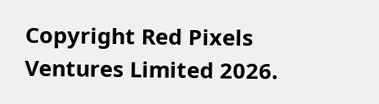Copyright Red Pixels Ventures Limited 2026.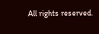All rights reserved.